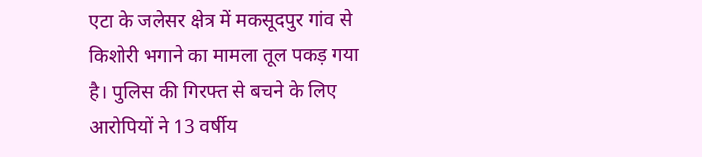एटा के जलेसर क्षेत्र में मकसूदपुर गांव से किशोरी भगाने का मामला तूल पकड़ गया है। पुलिस की गिरफ्त से बचने के लिए आरोपियों ने 13 वर्षीय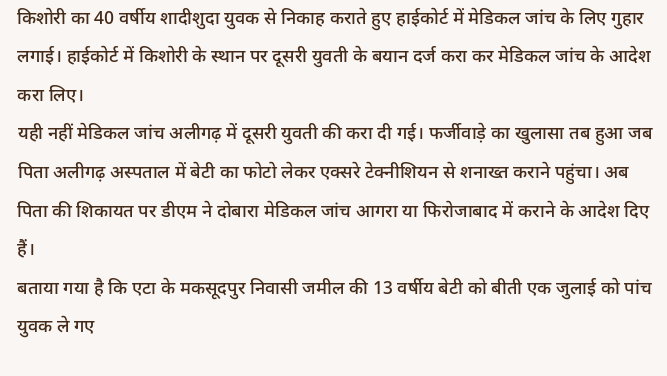किशोरी का 40 वर्षीय शादीशुदा युवक से निकाह कराते हुए हाईकोर्ट में मेडिकल जांच के लिए गुहार लगाई। हाईकोर्ट में किशोरी के स्थान पर दूसरी युवती के बयान दर्ज करा कर मेडिकल जांच के आदेश करा लिए।
यही नहीं मेडिकल जांच अलीगढ़ में दूसरी युवती की करा दी गई। फर्जीवाड़े का खुलासा तब हुआ जब पिता अलीगढ़ अस्पताल में बेटी का फोटो लेकर एक्सरे टेक्नीशियन से शनाख्त कराने पहुंचा। अब पिता की शिकायत पर डीएम ने दोबारा मेडिकल जांच आगरा या फिरोजाबाद में कराने के आदेश दिए हैं।
बताया गया है कि एटा के मकसूदपुर निवासी जमील की 13 वर्षीय बेटी को बीती एक जुलाई को पांच युवक ले गए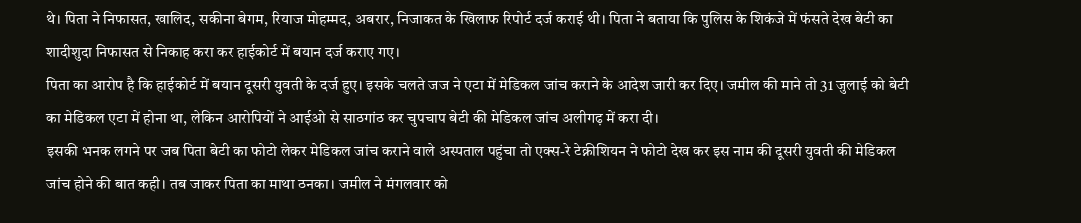थे। पिता ने निफासत, खालिद, सकीना बेगम, रियाज मोहम्मद, अबरार, निजाकत के खिलाफ रिपोर्ट दर्ज कराई थी। पिता ने बताया कि पुलिस के शिकंजे में फंसते देख बेटी का शादीशुदा निफासत से निकाह करा कर हाईकोर्ट में बयान दर्ज कराए गए।
पिता का आरोप है कि हाईकोर्ट में बयान दूसरी युवती के दर्ज हुए। इसके चलते जज ने एटा में मेडिकल जांच कराने के आदेश जारी कर दिए। जमील की माने तो 31 जुलाई को बेटी का मेडिकल एटा में होना था, लेकिन आरोपियों ने आईओ से साठगांठ कर चुपचाप बेटी की मेडिकल जांच अलीगढ़ में करा दी।
इसकी भनक लगने पर जब पिता बेटी का फोटो लेकर मेडिकल जांच कराने वाले अस्पताल पहुंचा तो एक्स-रे टेक्नीशियन ने फोटो देख कर इस नाम की दूसरी युवती की मेडिकल जांच होने की बात कही। तब जाकर पिता का माथा ठनका। जमील ने मंगलवार को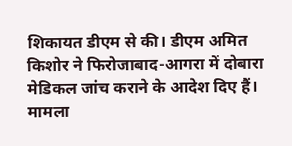शिकायत डीएम से की। डीएम अमित किशोर ने फिरोजाबाद-आगरा में दोबारा मेडिकल जांच कराने के आदेश दिए हैं। मामला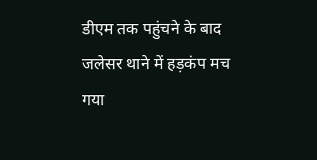डीएम तक पहुंचने के बाद जलेसर थाने में हड़कंप मच गया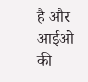है और आईओ की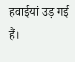हवाईयां उड़ गई हैं।